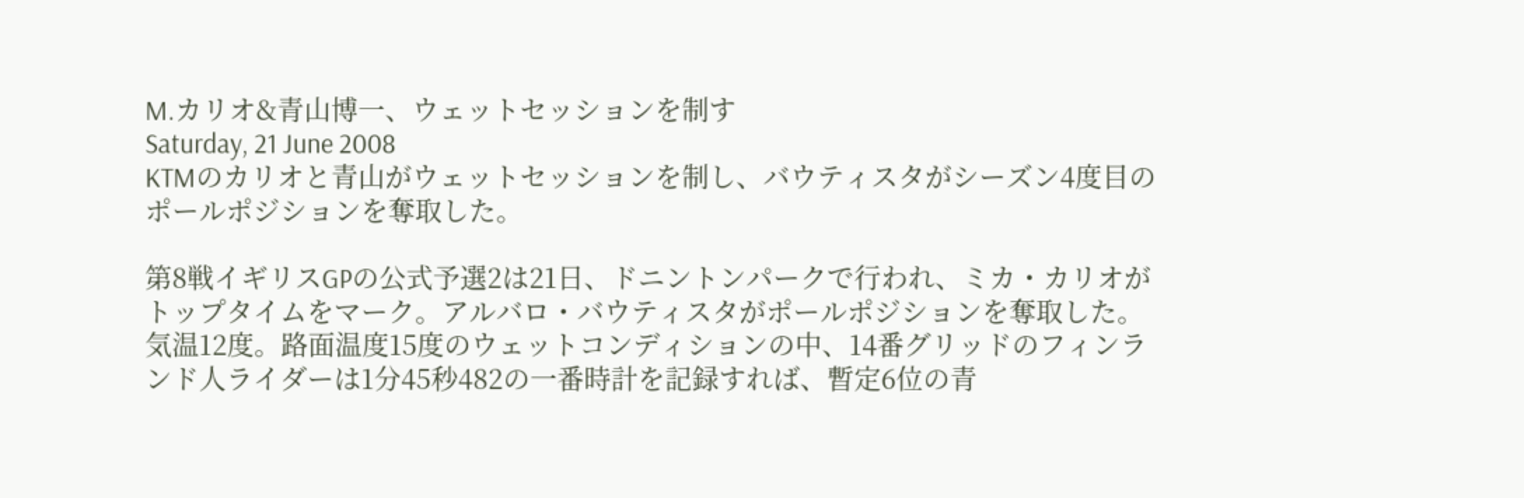M.カリオ&青山博一、ウェットセッションを制す
Saturday, 21 June 2008
KTMのカリオと青山がウェットセッションを制し、バウティスタがシーズン4度目のポールポジションを奪取した。

第8戦イギリスGPの公式予選2は21日、ドニントンパークで行われ、ミカ・カリオがトップタイムをマーク。アルバロ・バウティスタがポールポジションを奪取した。
気温12度。路面温度15度のウェットコンディションの中、14番グリッドのフィンランド人ライダーは1分45秒482の一番時計を記録すれば、暫定6位の青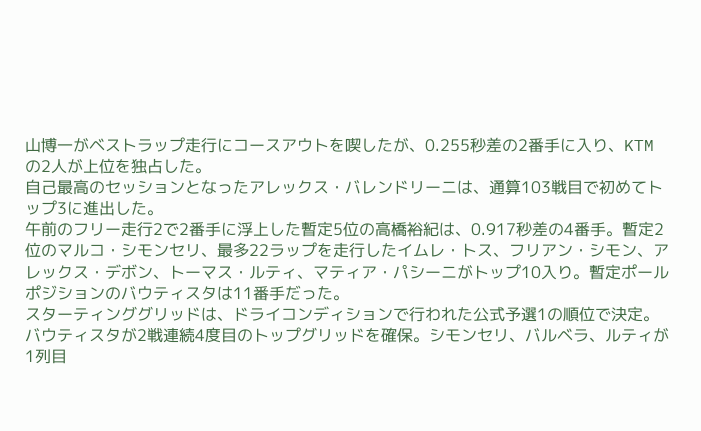山博一がベストラップ走行にコースアウトを喫したが、0.255秒差の2番手に入り、KTMの2人が上位を独占した。
自己最高のセッションとなったアレックス・バレンドリーニは、通算103戦目で初めてトップ3に進出した。
午前のフリー走行2で2番手に浮上した暫定5位の高橋裕紀は、0.917秒差の4番手。暫定2位のマルコ・シモンセリ、最多22ラップを走行したイムレ・トス、フリアン・シモン、アレックス・デボン、トーマス・ルティ、マティア・パシーニがトップ10入り。暫定ポールポジションのバウティスタは11番手だった。
スターティンググリッドは、ドライコンディションで行われた公式予選1の順位で決定。バウティスタが2戦連続4度目のトップグリッドを確保。シモンセリ、バルベラ、ルティが1列目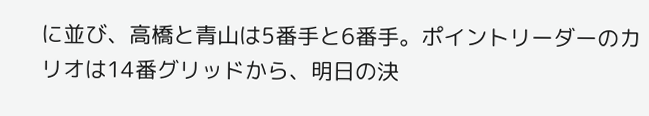に並び、高橋と青山は5番手と6番手。ポイントリーダーのカリオは14番グリッドから、明日の決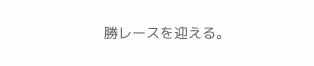勝レースを迎える。